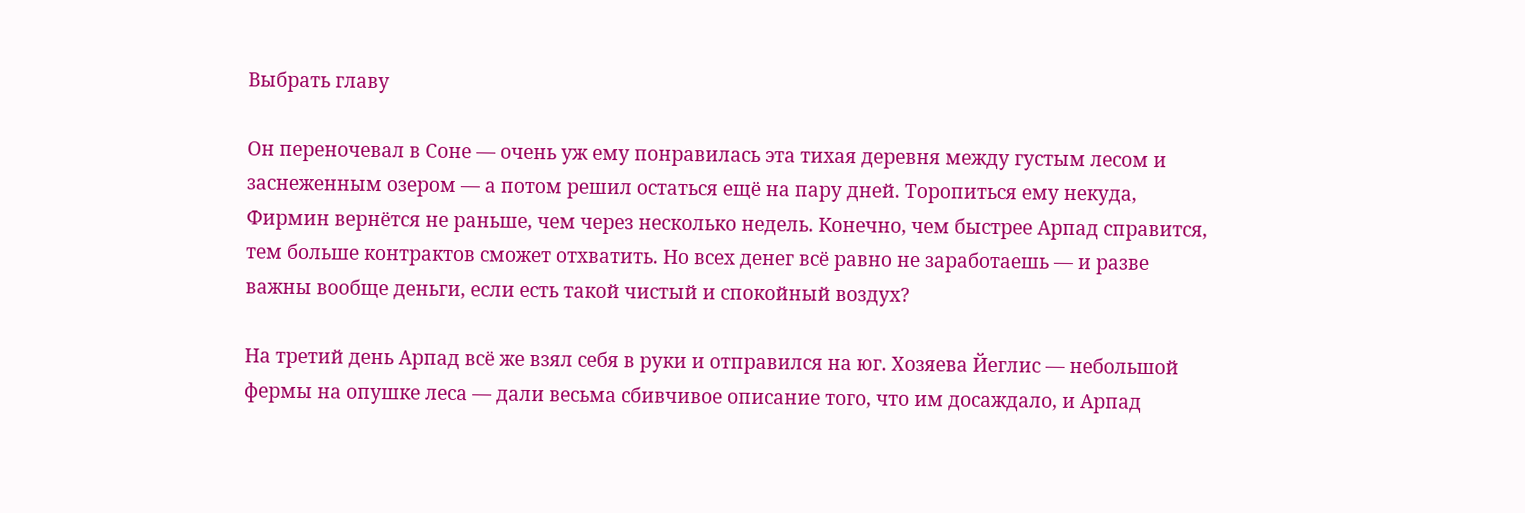Выбрать главу

Он переночевал в Соне — очень уж ему понравилась эта тихая деревня между густым лесом и заснеженным озером — а потом решил остаться ещё на пару дней. Торопиться ему некуда, Фирмин вернётся не раньше, чем через несколько недель. Конечно, чем быстрее Арпад справится, тем больше контрактов сможет отхватить. Но всех денег всё равно не заработаешь — и разве важны вообще деньги, если есть такой чистый и спокойный воздух?

На третий день Арпад всё же взял себя в руки и отправился на юг. Хозяева Йеглис — небольшой фермы на опушке леса — дали весьма сбивчивое описание того, что им досаждало, и Арпад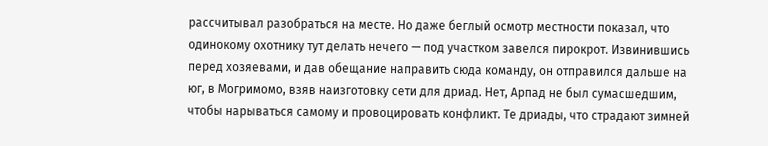рассчитывал разобраться на месте. Но даже беглый осмотр местности показал, что одинокому охотнику тут делать нечего — под участком завелся пирокрот. Извинившись перед хозяевами, и дав обещание направить сюда команду, он отправился дальше на юг, в Могримомо, взяв наизготовку сети для дриад. Нет, Арпад не был сумасшедшим, чтобы нарываться самому и провоцировать конфликт. Те дриады, что страдают зимней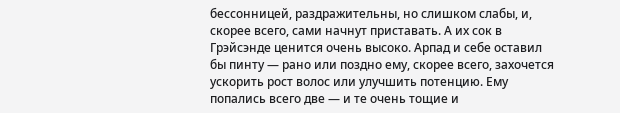бессонницей, раздражительны, но слишком слабы, и, скорее всего, сами начнут приставать. А их сок в Грэйсэнде ценится очень высоко. Арпад и себе оставил бы пинту — рано или поздно ему, скорее всего, захочется ускорить рост волос или улучшить потенцию. Ему попались всего две — и те очень тощие и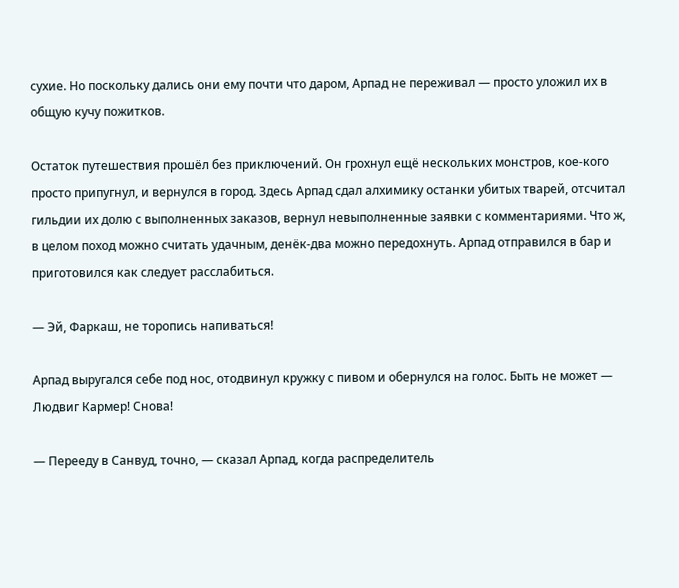сухие. Но поскольку дались они ему почти что даром, Арпад не переживал — просто уложил их в общую кучу пожитков.

Остаток путешествия прошёл без приключений. Он грохнул ещё нескольких монстров, кое-кого просто припугнул, и вернулся в город. Здесь Арпад сдал алхимику останки убитых тварей, отсчитал гильдии их долю с выполненных заказов, вернул невыполненные заявки с комментариями. Что ж, в целом поход можно считать удачным, денёк-два можно передохнуть. Арпад отправился в бар и приготовился как следует расслабиться.

— Эй, Фаркаш, не торопись напиваться!

Арпад выругался себе под нос, отодвинул кружку с пивом и обернулся на голос. Быть не может — Людвиг Кармер! Снова!

— Перееду в Санвуд, точно, — сказал Арпад, когда распределитель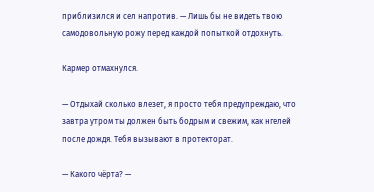приблизился и сел напротив. — Лишь бы не видеть твою самодовольную рожу перед каждой попыткой отдохнуть.

Кармер отмахнулся.

— Отдыхай сколько влезет, я просто тебя предупреждаю, что завтра утром ты должен быть бодрым и свежим, как нгелей после дождя. Тебя вызывают в протекторат.

— Какого чёрта? —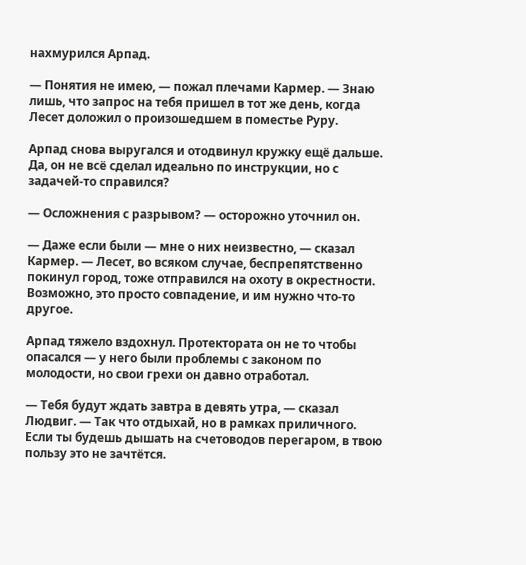нахмурился Арпад.

— Понятия не имею, — пожал плечами Кармер. — Знаю лишь, что запрос на тебя пришел в тот же день, когда Лесет доложил о произошедшем в поместье Руру.

Арпад снова выругался и отодвинул кружку ещё дальше. Да, он не всё сделал идеально по инструкции, но с задачей-то справился?

— Осложнения с разрывом? — осторожно уточнил он.

— Даже если были — мне о них неизвестно, — сказал Кармер. — Лесет, во всяком случае, беспрепятственно покинул город, тоже отправился на охоту в окрестности. Возможно, это просто совпадение, и им нужно что-то другое.

Арпад тяжело вздохнул. Протектората он не то чтобы опасался — у него были проблемы с законом по молодости, но свои грехи он давно отработал.

— Тебя будут ждать завтра в девять утра, — сказал Людвиг. — Так что отдыхай, но в рамках приличного. Если ты будешь дышать на счетоводов перегаром, в твою пользу это не зачтётся.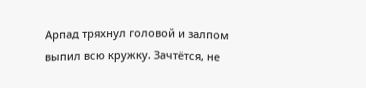Арпад тряхнул головой и залпом выпил всю кружку. Зачтётся, не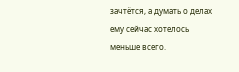зачтётся, а думать о делах ему сейчас хотелось меньше всего.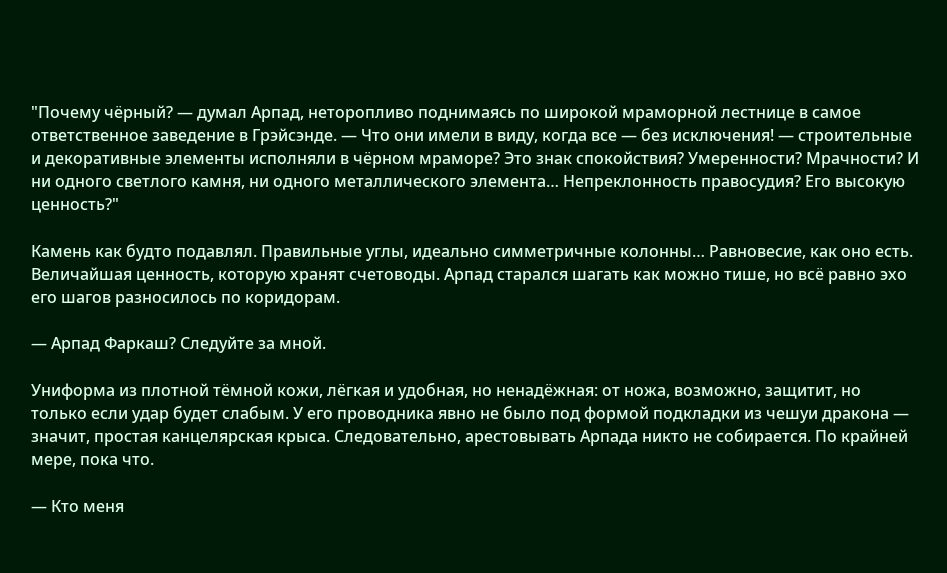"Почему чёрный? — думал Арпад, неторопливо поднимаясь по широкой мраморной лестнице в самое ответственное заведение в Грэйсэнде. — Что они имели в виду, когда все — без исключения! — строительные и декоративные элементы исполняли в чёрном мраморе? Это знак спокойствия? Умеренности? Мрачности? И ни одного светлого камня, ни одного металлического элемента… Непреклонность правосудия? Его высокую ценность?"

Камень как будто подавлял. Правильные углы, идеально симметричные колонны… Равновесие, как оно есть. Величайшая ценность, которую хранят счетоводы. Арпад старался шагать как можно тише, но всё равно эхо его шагов разносилось по коридорам.

— Арпад Фаркаш? Следуйте за мной.

Униформа из плотной тёмной кожи, лёгкая и удобная, но ненадёжная: от ножа, возможно, защитит, но только если удар будет слабым. У его проводника явно не было под формой подкладки из чешуи дракона — значит, простая канцелярская крыса. Следовательно, арестовывать Арпада никто не собирается. По крайней мере, пока что.

— Кто меня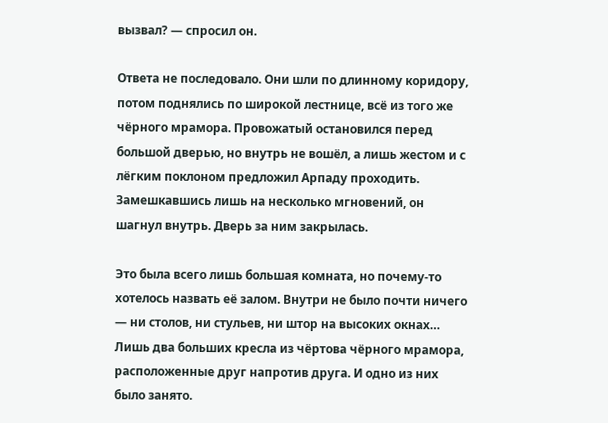вызвал? — спросил он.

Ответа не последовало. Они шли по длинному коридору, потом поднялись по широкой лестнице, всё из того же чёрного мрамора. Провожатый остановился перед большой дверью, но внутрь не вошёл, а лишь жестом и с лёгким поклоном предложил Арпаду проходить. Замешкавшись лишь на несколько мгновений, он шагнул внутрь. Дверь за ним закрылась.

Это была всего лишь большая комната, но почему-то хотелось назвать её залом. Внутри не было почти ничего — ни столов, ни стульев, ни штор на высоких окнах… Лишь два больших кресла из чёртова чёрного мрамора, расположенные друг напротив друга. И одно из них было занято.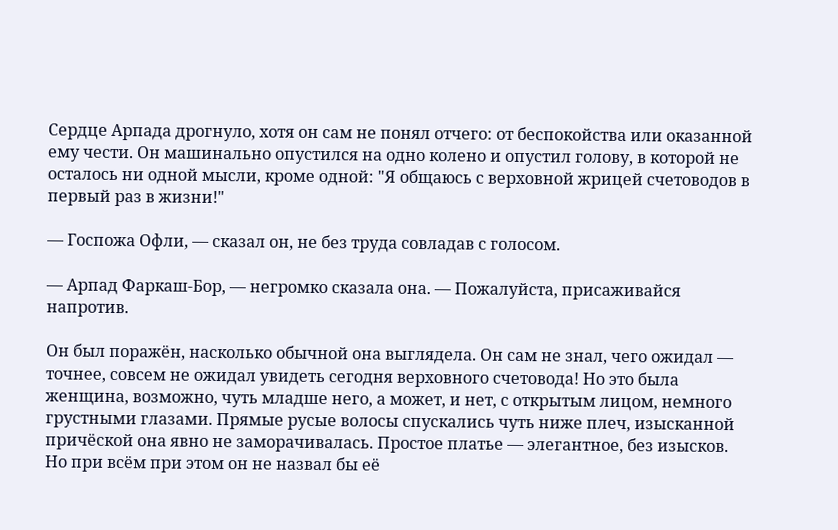Сердце Арпада дрогнуло, хотя он сам не понял отчего: от беспокойства или оказанной ему чести. Он машинально опустился на одно колено и опустил голову, в которой не осталось ни одной мысли, кроме одной: "Я общаюсь с верховной жрицей счетоводов в первый раз в жизни!"

— Госпожа Офли, — сказал он, не без труда совладав с голосом.

— Арпад Фаркаш-Бор, — негромко сказала она. — Пожалуйста, присаживайся напротив.

Он был поражён, насколько обычной она выглядела. Он сам не знал, чего ожидал — точнее, совсем не ожидал увидеть сегодня верховного счетовода! Но это была женщина, возможно, чуть младше него, а может, и нет, с открытым лицом, немного грустными глазами. Прямые русые волосы спускались чуть ниже плеч, изысканной причёской она явно не заморачивалась. Простое платье — элегантное, без изысков. Но при всём при этом он не назвал бы её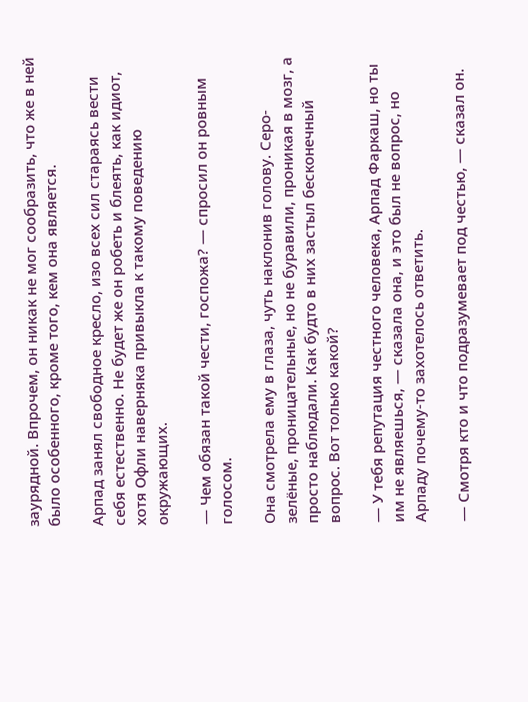заурядной. Впрочем, он никак не мог сообразить, что же в ней было особенного, кроме того, кем она является.

Арпад занял свободное кресло, изо всех сил стараясь вести себя естественно. Не будет же он робеть и блеять, как идиот, хотя Офли наверняка привыкла к такому поведению окружающих.

— Чем обязан такой чести, госпожа? — спросил он ровным голосом.

Она смотрела ему в глаза, чуть наклонив голову. Серо-зелёные, проницательные, но не буравили, проникая в мозг, а просто наблюдали. Как будто в них застыл бесконечный вопрос. Вот только какой?

— У тебя репутация честного человека, Арпад Фаркаш, но ты им не являешься, — сказала она, и это был не вопрос, но Арпаду почему-то захотелось ответить.

— Смотря кто и что подразумевает под честью, — сказал он.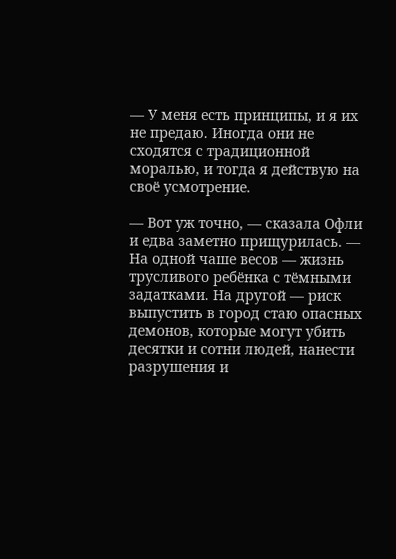— У меня есть принципы, и я их не предаю. Иногда они не сходятся с традиционной моралью, и тогда я действую на своё усмотрение.

— Вот уж точно, — сказала Офли и едва заметно прищурилась. — На одной чаше весов — жизнь трусливого ребёнка с тёмными задатками. На другой — риск выпустить в город стаю опасных демонов, которые могут убить десятки и сотни людей, нанести разрушения и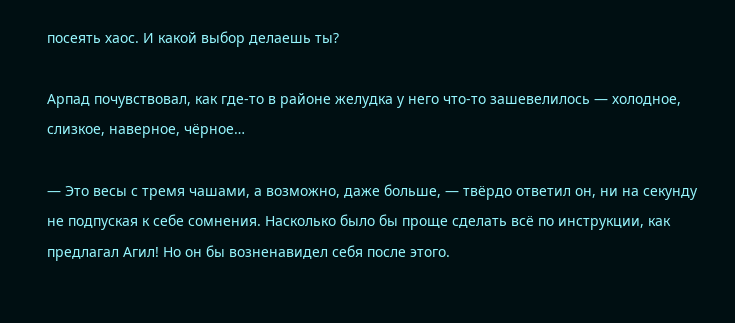посеять хаос. И какой выбор делаешь ты?

Арпад почувствовал, как где-то в районе желудка у него что-то зашевелилось — холодное, слизкое, наверное, чёрное…

— Это весы с тремя чашами, а возможно, даже больше, — твёрдо ответил он, ни на секунду не подпуская к себе сомнения. Насколько было бы проще сделать всё по инструкции, как предлагал Агил! Но он бы возненавидел себя после этого.